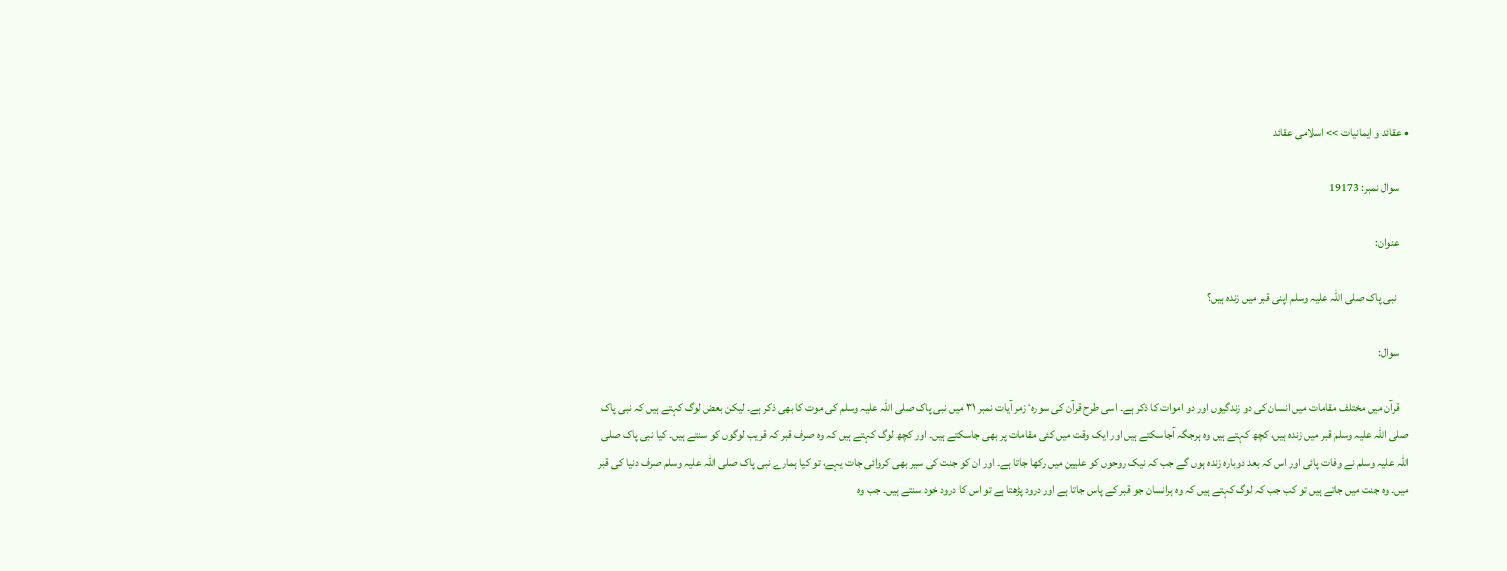• عقائد و ایمانیات >> اسلامی عقائد

    سوال نمبر: 19173

    عنوان:

     نبی پاک صلی اللہ علیہ وسلم اپنی قبر میں زندہ ہیں؟

    سوال:

    قرآن میں مختلف مقامات میں انسان کی دو زندگیوں اور دو اموات کا ذکر ہے۔ اسی طرح قرآن کی سورہٴ زمر آیات نمبر ۳۱ میں نبی پاک صلی اللہ علیہ وسلم کی موت کا بھی ذکر ہے۔ لیکن بعض لوگ کہتے ہیں کہ نبی پاک صلی اللہ علیہ وسلم قبر میں زندہ ہیں، کچھ کہتے ہیں وہ ہرجگہ آجاسکتے ہیں اور ایک وقت میں کئی مقامات پر بھی جاسکتے ہیں۔ اور کچھ لوگ کہتے ہیں کہ وہ صرف قبر کہ قریب لوگوں کو سنتے ہیں۔ کیا نبی پاک صلی اللہ علیہ وسلم نے وفات پائی اور اس کہ بعد دوبارہ زندہ ہوں گے جب کہ نیک روحوں کو علیین میں رکھا جاتا ہے۔ اور ان کو جنت کی سیر بھی کروائی جات یہے، تو کیا ہمارے نبی پاک صلی اللہ علیہ وسلم صرف دنیا کی قبر میں۔ وہ جنت میں جاتے ہیں تو کب جب کہ لوگ کہتے ہیں کہ وہ ہرانسان جو قبر کے پاس جاتا ہے اور درود پڑھتا ہے تو اس کا درود خود سنتے ہیں۔ جب وہ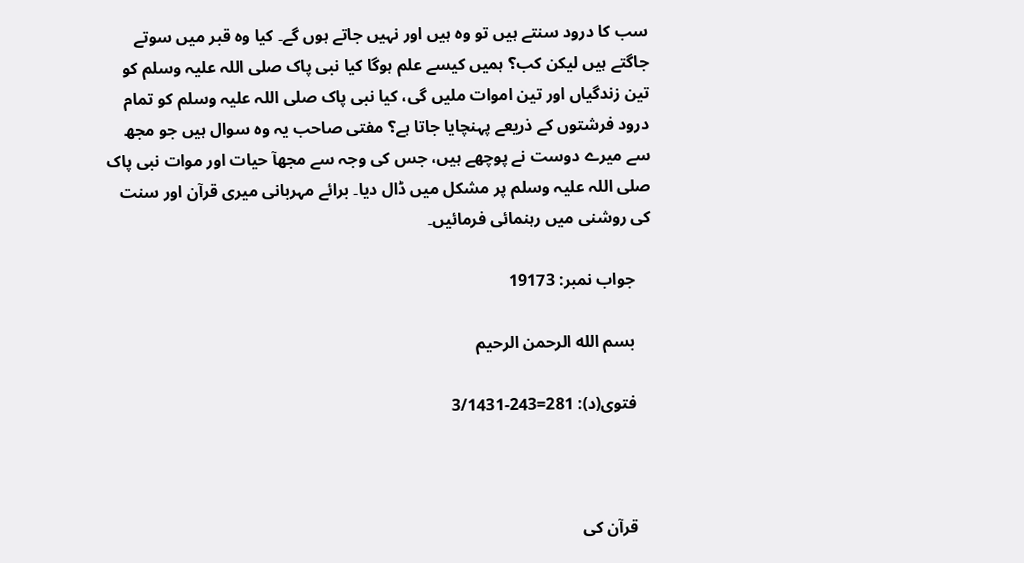سب کا درود سنتے ہیں تو وہ ہیں اور نہیں جاتے ہوں گے۔ کیا وہ قبر میں سوتے جاگتے ہیں لیکن کب؟ ہمیں کیسے علم ہوگا کیا نبی پاک صلی اللہ علیہ وسلم کو تین زندگیاں اور تین اموات ملیں گی، کیا نبی پاک صلی اللہ علیہ وسلم کو تمام درود فرشتوں کے ذریعے پہنچایا جاتا ہے؟ مفتی صاحب یہ وہ سوال ہیں جو مجھ سے میرے دوست نے پوچھے ہیں، جس کی وجہ سے مجھآ حیات اور موات نبی پاک صلی اللہ علیہ وسلم پر مشکل میں ڈال دیا۔ برائے مہربانی میری قرآن اور سنت کی روشنی میں رہنمائی فرمائیں۔

    جواب نمبر: 19173

    بسم الله الرحمن الرحيم

    فتوی(د): 281=243-3/1431



    قرآن کی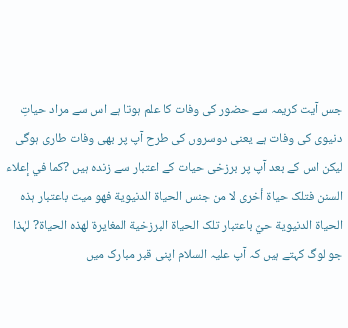جس آیت کریمہ سے حضور کی وفات کا علم ہوتا ہے اس سے مراد حیاتِ دنیوی کی وفات ہے یعنی دوسروں کی طرح آپ پر بھی وفات طاری ہوگی لیکن اس کے بعد آپ پر برزخی حیات کے اعتبار سے زندہ ہیں ?کما في إعلاء السنن فتلک حیاة أخری لا من جنس الحیاة الدنیویة فھو میت باعتبار ہذہ الحیاة الدنیویة حيٌ باعتبار تلک الحیاة البرزخیة المغایرة لھذہ الحیاة? لہٰذا جو لوگ کہتے ہیں کہ آپ علیہ السلام اپنی قبر مبارک میں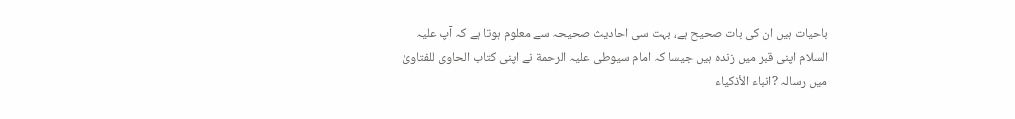باحیات ہیں ان کی بات صحیح ہے، بہت سی احادیث صحیحہ سے معلوم ہوتا ہے کہ آپ علیہ السلام اپنی قبر میں زندہ ہیں جیسا کہ امام سیوطی علیہ الرحمة نے اپنی کتاب الحاوی للفتاویٰ میں رسالہ ?انباء الأذکیاء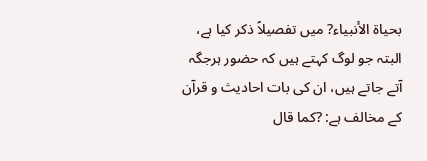بحیاة الأنبیاء? میں تفصیلاً ذکر کیا ہے، البتہ جو لوگ کہتے ہیں کہ حضور ہرجگہ آتے جاتے ہیں، ان کی بات احادیث و قرآن کے مخالف ہے: ?کما قال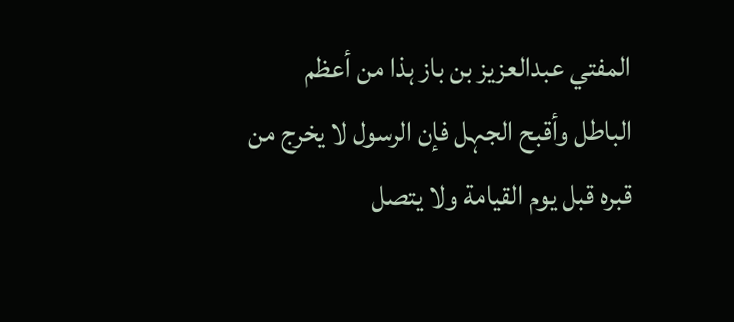المفتي عبدالعزیز بن باز ہذا من أعظم الباطل وأقبح الجہل فإن الرسول لا یخرج من قبرہ قبل یوم القیامة ولا یتصل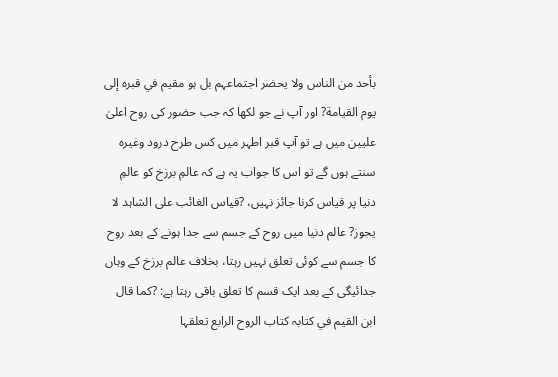بأحد من الناس ولا یحضر اجتماعہم بل ہو مقیم في قبرہ إلی یوم القیامة? اور آپ نے جو لکھا کہ جب حضور کی روح اعلیٰ علیین میں ہے تو آپ قبر اطہر میں کس طرح درود وغیرہ سنتے ہوں گے تو اس کا جواب یہ ہے کہ عالمِ برزخ کو عالمِ دنیا پر قیاس کرنا جائز نہیں، ?قیاس الغائب علی الشاہد لا یجوز? عالم دنیا میں روح کے جسم سے جدا ہونے کے بعد روح کا جسم سے کوئی تعلق نہیں رہتا، بخلاف عالم برزخ کے وہاں جدائیگی کے بعد ایک قسم کا تعلق باقی رہتا ہے: ?کما قال ابن القیم في کتابہ کتاب الروح الرابع تعلقہا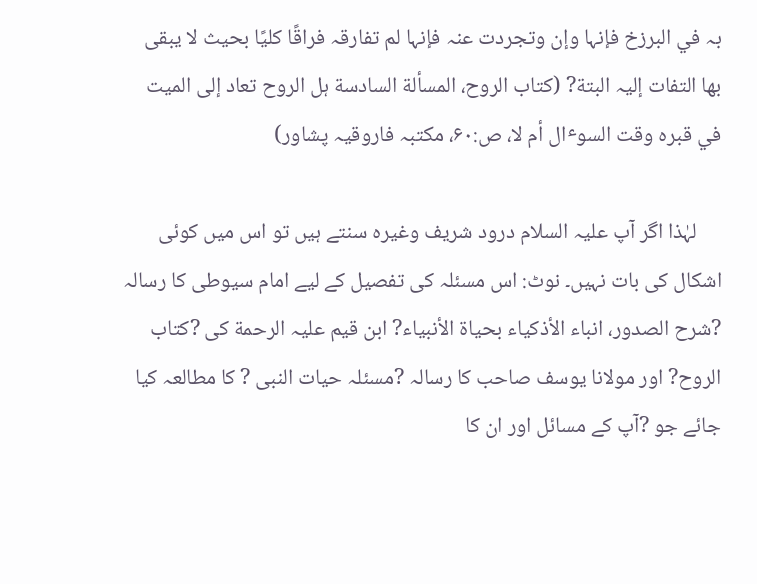بہ في البرزخ فإنہا وإن وتجردت عنہ فإنہا لم تفارقہ فراقًا کلیًا بحیث لا یبقی بھا التفات إلیہ البتة? (کتاب الروح، المسألة السادسة ہل الروح تعاد إلی المیت في قبرہ وقت السوٴال أم لا، ص:۶۰، مکتبہ فاروقیہ پشاور)

     لہٰذا اگر آپ علیہ السلام درود شریف وغیرہ سنتے ہیں تو اس میں کوئی اشکال کی بات نہیں۔ نوٹ: اس مسئلہ کی تفصیل کے لیے امام سیوطی کا رسالہ ?شرح الصدور، انباء الأذکیاء بحیاة الأنبیاء? ابن قیم علیہ الرحمة کی ?کتاب الروح? اور مولانا یوسف صاحب کا رسالہ ?مسئلہ حیات النبی ? کا مطالعہ کیا جائے جو ?آپ کے مسائل اور ان کا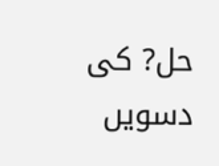حل? کی دسویں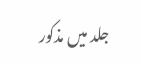جلد میں مذکور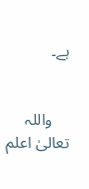ہے۔


    واللہ تعالیٰ اعلم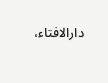دارالافتاء،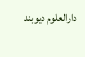دارالعلوم دیوبند